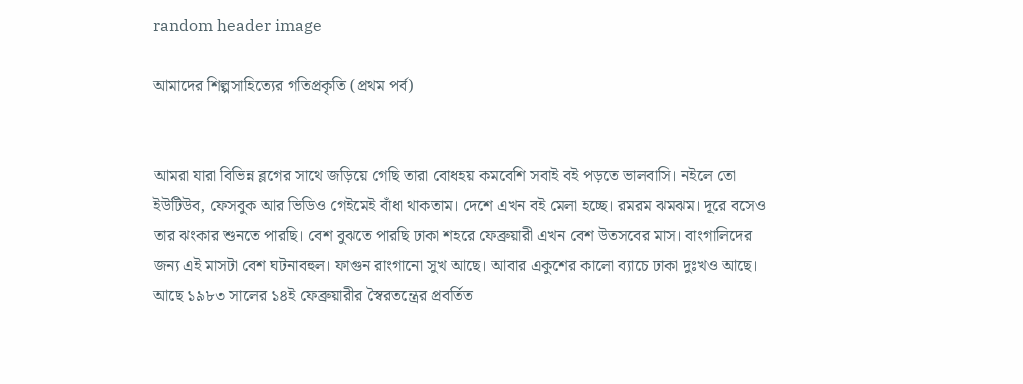random header image

আমাদের শিল্পসাহিত্যের গতিপ্রকৃতি (প্রথম পর্ব)


আমরা যারা বিভিন্ন ব্লগের সাথে জড়িয়ে গেছি তারা বোধহয় কমবেশি সবাই বই পড়তে ভালবাসি। নইলে তো ইউটিউব, ফেসবুক আর ভিডিও গেইমেই বাঁধা থাকতাম। দেশে এখন বই মেলা হচ্ছে। রমরম ঝমঝম। দূরে বসেও তার ঝংকার শুনতে পারছি। বেশ বুঝতে পারছি ঢাকা শহরে ফেব্রুয়ারী এখন বেশ উতসবের মাস। বাংগালিদের জন্য এই মাসটা বেশ ঘটনাবহুল। ফাগুন রাংগানো সুখ আছে। আবার একুশের কালো ব্যাচে ঢাকা দুঃখও আছে। আছে ১৯৮৩ সালের ১৪ই ফেব্রুয়ারীর স্বৈরতন্ত্রের প্রবর্তিত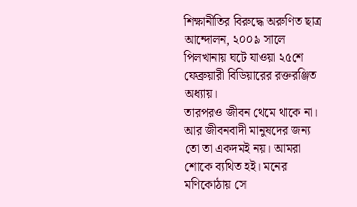শিক্ষানীতির বিরুদ্ধে অরুণিত ছাত্র আন্দোলন, ২০০৯ সালে পিলখানায় ঘটে যাওয়া ২৫শে ফেব্রুয়ারী বিডিয়ারের রক্তরঞ্জিত অধ্যায়।
তারপরও জীবন থেমে থাকে না। আর জীবনবাদী মানুষদের জন্য তো তা একদমই নয়। আমরা শোকে ব্যথিত হই। মনের মণিকোঠায় সে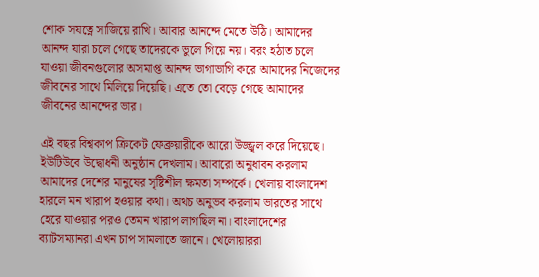শোক সযত্নে সাজিয়ে রাখি। আবার আনন্দে মেতে উঠি। আমাদের আনন্দ যারা চলে গেছে তাদেরকে ভুলে গিয়ে নয়। বরং হঠাত চলে যাওয়া জীবনগুলোর অসমাপ্ত আনন্দ ভাগাভাগি করে আমাদের নিজেদের জীবনের সাথে মিলিয়ে দিয়েছি। এতে তো বেড়ে গেছে আমাদের জীবনের আনন্দের ভার।

এই বছর বিশ্বকাপ ক্রিকেট ফেব্রুয়ারীকে আরো উজ্জ্বল করে দিয়েছে। ইউটিউবে উদ্বোধনী অনুষ্ঠান দেখলাম। আবারো অনুধাবন করলাম আমাদের দেশের মানুষের সৃষ্টিশীল ক্ষমতা সম্পর্কে। খেলায় বাংলাদেশ হারলে মন খারাপ হওয়ার কথা। অথচ অনুভব করলাম ভারতের সাথে হেরে যাওয়ার পরও তেমন খারাপ লাগছিল না। বাংলাদেশের ব্যাটসম্যানরা এখন চাপ সামলাতে জানে। খেলোয়াররা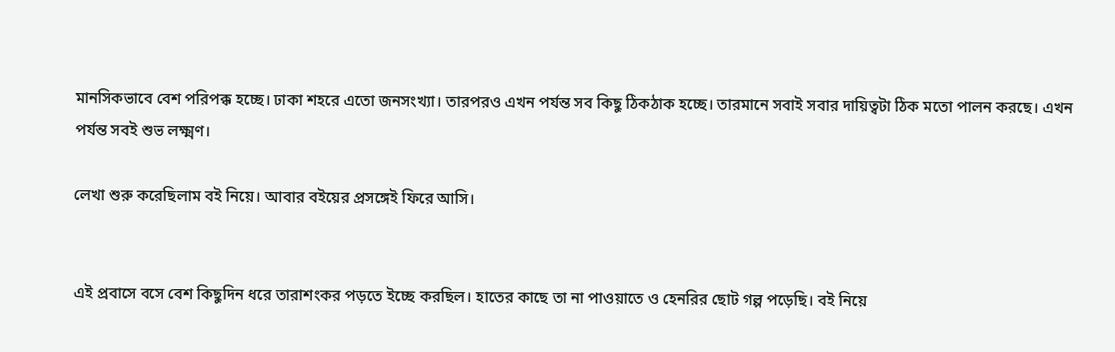মানসিকভাবে বেশ পরিপক্ক হচ্ছে। ঢাকা শহরে এতো জনসংখ্যা। তারপরও এখন পর্যন্ত সব কিছু ঠিকঠাক হচ্ছে। তারমানে সবাই সবার দায়িত্বটা ঠিক মতো পালন করছে। এখন পর্যন্ত সবই শুভ লক্ষ্মণ।

লেখা শুরু করেছিলাম বই নিয়ে। আবার বইয়ের প্রসঙ্গেই ফিরে আসি।


এই প্রবাসে বসে বেশ কিছুদিন ধরে তারাশংকর পড়তে ইচ্ছে করছিল। হাতের কাছে তা না পাওয়াতে ও হেনরির ছোট গল্প পড়েছি। বই নিয়ে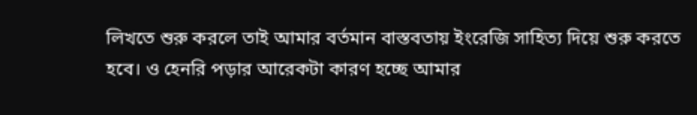লিখতে শুরু করলে তাই আমার বর্তমান বাস্তবতায় ইংরেজি সাহিত্য দিয়ে শুরু করতে হবে। ও হেনরি পড়ার আরেকটা কারণ হচ্ছে আমার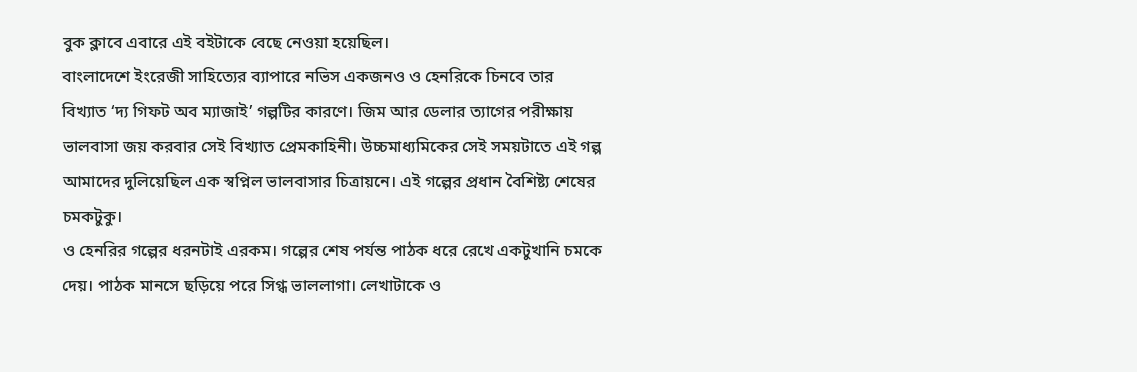বুক ক্লাবে এবারে এই বইটাকে বেছে নেওয়া হয়েছিল।
বাংলাদেশে ইংরেজী সাহিত্যের ব্যাপারে নভিস একজনও ও হেনরিকে চিনবে তার বিখ্যাত ‘দ্য গিফট অব ম্যাজাই’ গল্পটির কারণে। জিম আর ডেলার ত্যাগের পরীক্ষায় ভালবাসা জয় করবার সেই বিখ্যাত প্রেমকাহিনী। উচ্চমাধ্যমিকের সেই সময়টাতে এই গল্প আমাদের দুলিয়েছিল এক স্বপ্নিল ভালবাসার চিত্রায়নে। এই গল্পের প্রধান বৈশিষ্ট্য শেষের চমকটুকু।
ও হেনরির গল্পের ধরনটাই এরকম। গল্পের শেষ পর্যন্ত পাঠক ধরে রেখে একটুখানি চমকে দেয়। পাঠক মানসে ছড়িয়ে পরে সিগ্ধ ভাললাগা। লেখাটাকে ও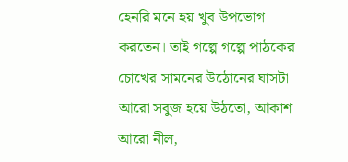হেনরি মনে হয় খুব উপভোগ করতেন। তাই গল্পে গল্পে পাঠকের চোখের সামনের উঠোনের ঘাসটা আরো সবুজ হয়ে উঠতো, আকাশ আরো নীল,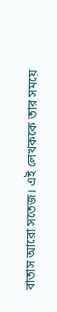বাতাস আরো সতেজ। এই লেখককে তার সময়ে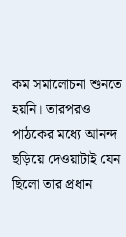কম সমালোচনা শুনতে হয়নি। তারপরও পাঠকের মধ্যে আনন্দ ছড়িয়ে দেওয়াটাই যেন ছিলো তার প্রধান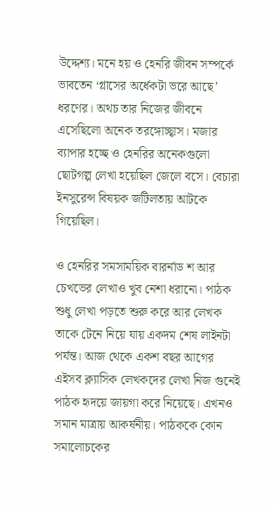উদ্দেশ্য। মনে হয় ও হেনরি জীবন সম্পর্কে ভাবতেন ‘গ্লাসের অর্ধেকটা ভরে আছে’ ধরণের। অথচ তার নিজের জীবনে এসেছিলো অনেক তরঙ্গোচ্ছ্বাস। মজার ব্যাপার হচ্ছে ও হেনরির অনেকগুলো ছোটগল্প লেখা হয়েছিল জেলে বসে। বেচারা ইনসুরেন্স বিষয়ক জটিলতায় আটকে গিয়েছিল।

ও হেনরির সমসাময়িক বারর্নাড শ আর চেখভের লেখাও খুব নেশা ধরানো। পাঠক শুধু লেখা পড়তে শুরু করে আর লেখক তাকে টেনে নিয়ে যায় একদম শেষ লাইনটা পর্যন্ত। আজ থেকে একশ বছর আগের এইসব ক্ল্যাসিক লেখকদের লেখা নিজ গুনেই পাঠক হৃদয়ে জায়গা করে নিয়েছে। এখনও সমান মাত্রায় আকর্ষনীয়। পাঠককে কোন সমালোচকের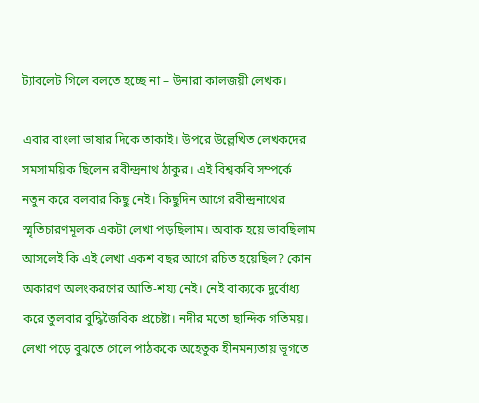ট্যাবলেট গিলে বলতে হচ্ছে না – উনারা কালজয়ী লেখক।

এবার বাংলা ভাষার দিকে তাকাই। উপরে উল্লেখিত লেখকদের সমসাময়িক ছিলেন রবীন্দ্রনাথ ঠাকুর। এই বিশ্বকবি সম্পর্কে নতুন করে বলবার কিছু নেই। কিছুদিন আগে রবীন্দ্রনাথের স্মৃতিচারণমূলক একটা লেখা পড়ছিলাম। অবাক হয়ে ভাবছিলাম আসলেই কি এই লেখা একশ বছর আগে রচিত হয়েছিল? কোন অকারণ অলংকরণের আতি-শয্য নেই। নেই বাক্যকে দুর্বোধ্য করে তুলবার বুদ্ধিজৈবিক প্রচেষ্টা। নদীর মতো ছান্দিক গতিময়। লেখা পড়ে বুঝতে গেলে পাঠককে অহেতুক হীনমন্যতায় ভূগতে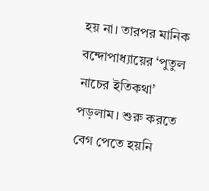হয় না। তারপর মানিক বন্দোপাধ্যায়ের ‘পুতুল নাচের ইতিকথা’ পড়লাম। শুরু করতে বেগ পেতে হয়নি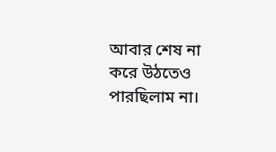আবার শেষ না করে উঠতেও পারছিলাম না।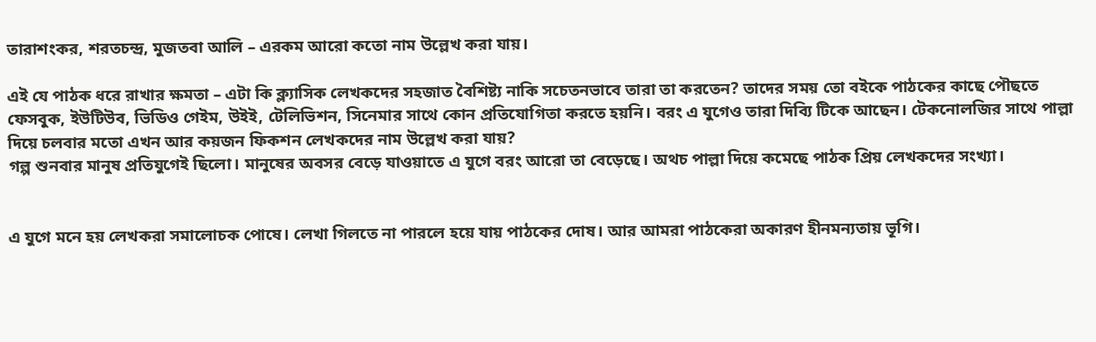তারাশংকর, শরতচন্দ্র, মুজতবা আলি – এরকম আরো কতো নাম উল্লেখ করা যায়।

এই যে পাঠক ধরে রাখার ক্ষমতা – এটা কি ক্ল্যাসিক লেখকদের সহজাত বৈশিষ্ট্য নাকি সচেতনভাবে তারা তা করতেন? তাদের সময় তো বইকে পাঠকের কাছে পৌছতে ফেসবুক, ইউটিউব, ভিডিও গেইম, উইই, টেলিভিশন, সিনেমার সাথে কোন প্রতিযোগিতা করতে হয়নি। বরং এ যুগেও তারা দিব্যি টিকে আছেন। টেকনোলজির সাথে পাল্লা দিয়ে চলবার মতো এখন আর কয়জন ফিকশন লেখকদের নাম উল্লেখ করা যায়?
গল্প শুনবার মানুষ প্রতিযুগেই ছিলো। মানুষের অবসর বেড়ে যাওয়াতে এ যুগে বরং আরো তা বেড়েছে। অথচ পাল্লা দিয়ে কমেছে পাঠক প্রিয় লেখকদের সংখ্যা।


এ যুগে মনে হয় লেখকরা সমালোচক পোষে। লেখা গিলতে না পারলে হয়ে যায় পাঠকের দোষ। আর আমরা পাঠকেরা অকারণ হীনমন্যতায় ভূগি।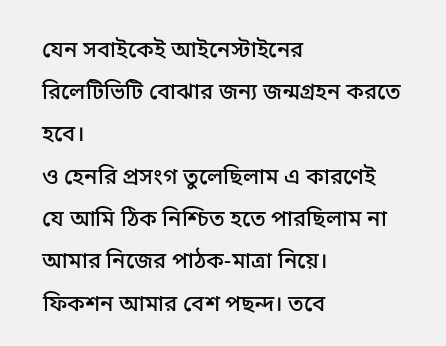যেন সবাইকেই আইনেস্টাইনের রিলেটিভিটি বোঝার জন্য জন্মগ্রহন করতে হবে।
ও হেনরি প্রসংগ তুলেছিলাম এ কারণেই যে আমি ঠিক নিশ্চিত হতে পারছিলাম না আমার নিজের পাঠক-মাত্রা নিয়ে। ফিকশন আমার বেশ পছন্দ। তবে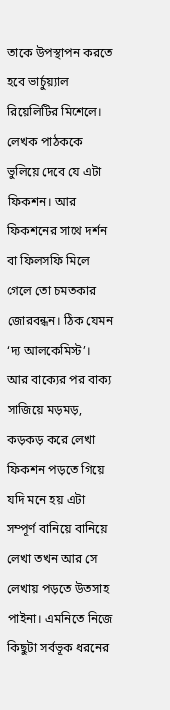তাকে উপস্থাপন করতে হবে ভার্চুয়্যাল রিয়েলিটির মিশেলে। লেখক পাঠককে ভুলিয়ে দেবে যে এটা ফিকশন। আর ফিকশনের সাথে দর্শন বা ফিলসফি মিলে গেলে তো চমতকার জোরবন্ধন। ঠিক যেমন ‘দ্য আলকেমিস্ট’। আর বাক্যের পর বাক্য সাজিয়ে মড়মড়, কড়কড় করে লেখা ফিকশন পড়তে গিয়ে যদি মনে হয় এটা সম্পূর্ণ বানিয়ে বানিয়ে লেখা তখন আর সে লেখায় পড়তে উতসাহ পাইনা। এমনিতে নিজে কিছুটা সর্বভূক ধরনের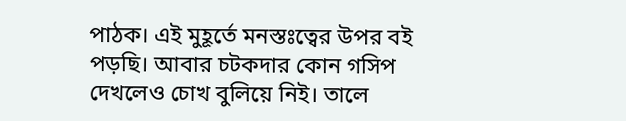পাঠক। এই মুহূর্তে মনস্তঃত্বের উপর বই পড়ছি। আবার চটকদার কোন গসিপ দেখলেও চোখ বুলিয়ে নিই। তালে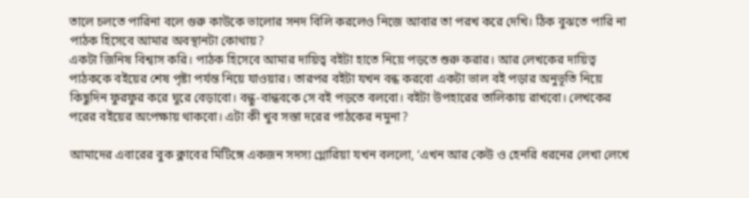তালে চলতে পারিনা বলে গুরু কাউকে ভালোর সনদ বিলি করলেও নিজে আবার তা পরখ করে দেখি। ঠিক বুঝতে পারি না পাঠক হিসেবে আমার অবস্থানটা কোথায়?
একটা জিনিষ বিশ্বাস করি। পাঠক হিসেবে আমার দায়িত্ব বইটা হাতে নিয়ে পড়তে শুরু করার। আর লেখকের দায়িত্ব পাঠককে বইয়ের শেষ পৃষ্টা পর্যন্ত নিয়ে যাওয়ার। তারপর বইটা যখন বন্ধ করবো একটা ভাল বই পড়ার অনুভূতি নিয়ে কিছুদিন ফুরফুর করে ঘুরে বেড়াবো। বন্ধু-বান্ধবকে সে বই পড়তে বলবো। বইটা উপহারের তালিকায় রাখবো। লেখকের পরের বইয়ের অপেক্ষায় থাকবো। এটা কী খুব সস্তা দরের পাঠকের নমুনা?

আমাদের এবারের বুক ক্লাবের মিটিঙ্গে একজন সদস্য গ্লোরিয়া যখন বললো, ‘এখন আর কেউ ও হেনরি ধরনের লেখা লেখে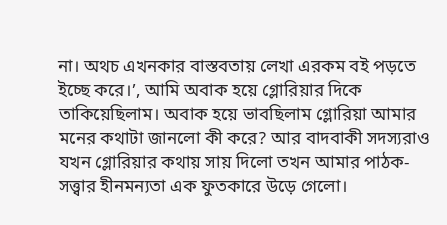না। অথচ এখনকার বাস্তবতায় লেখা এরকম বই পড়তে ইচ্ছে করে।’, আমি অবাক হয়ে গ্লোরিয়ার দিকে তাকিয়েছিলাম। অবাক হয়ে ভাবছিলাম গ্লোরিয়া আমার মনের কথাটা জানলো কী করে? আর বাদবাকী সদস্যরাও যখন গ্লোরিয়ার কথায় সায় দিলো তখন আমার পাঠক-সত্ত্বার হীনমন্যতা এক ফুতকারে উড়ে গেলো।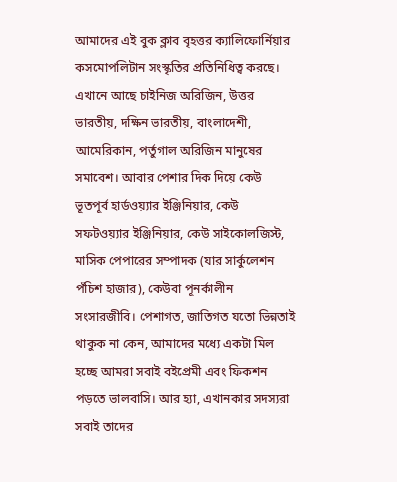আমাদের এই বুক ক্লাব বৃহত্তর ক্যালিফোর্নিয়ার কসমোপলিটান সংস্কৃতির প্রতিনিধিত্ব করছে। এখানে আছে চাইনিজ অরিজিন, উত্তর ভারতীয়, দক্ষিন ভারতীয়, বাংলাদেশী, আমেরিকান, পর্তুগাল অরিজিন মানুষের সমাবেশ। আবার পেশার দিক দিয়ে কেউ ভূতপূর্ব হার্ডওয়্যার ইঞ্জিনিয়ার, কেউ সফটওয়্যার ইঞ্জিনিয়ার, কেউ সাইকোলজিস্ট, মাসিক পেপারের সম্পাদক (যার সার্কুলেশন পঁচিশ হাজার), কেউবা পূনর্কালীন সংসারজীবি। পেশাগত, জাতিগত যতো ভিন্নতাই থাকুক না কেন, আমাদের মধ্যে একটা মিল হচ্ছে আমরা সবাই বইপ্রেমী এবং ফিকশন পড়তে ভালবাসি। আর হ্যা, এখানকার সদস্যরা সবাই তাদের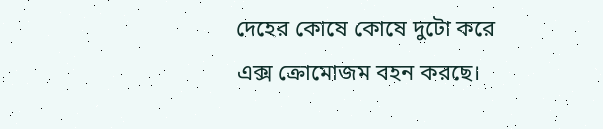দেহের কোষে কোষে দুটো করে এক্স ক্রোমোজম বহন করছে।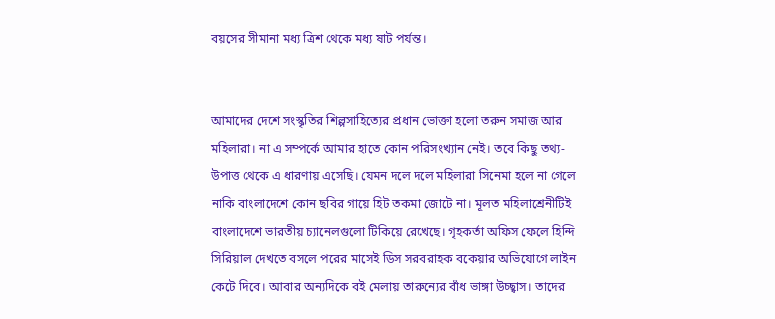বয়সের সীমানা মধ্য ত্রিশ থেকে মধ্য ষাট পর্যন্ত।


আমাদের দেশে সংস্কৃতির শিল্পসাহিত্যের প্রধান ভোক্তা হলো তরুন সমাজ আর মহিলারা। না এ সম্পর্কে আমার হাতে কোন পরিসংখ্যান নেই। তবে কিছু তথ্য-উপাত্ত থেকে এ ধারণায় এসেছি। যেমন দলে দলে মহিলারা সিনেমা হলে না গেলে নাকি বাংলাদেশে কোন ছবির গায়ে হিট তকমা জোটে না। মূলত মহিলাশ্রেনীটিই বাংলাদেশে ভারতীয় চ্যানেলগুলো টিকিয়ে রেখেছে। গৃহকর্তা অফিস ফেলে হিন্দি সিরিয়াল দেখতে বসলে পরের মাসেই ডিস সরবরাহক বকেয়ার অভিযোগে লাইন কেটে দিবে। আবার অন্যদিকে বই মেলায় তারুন্যের বাঁধ ভাঙ্গা উচ্ছ্বাস। তাদের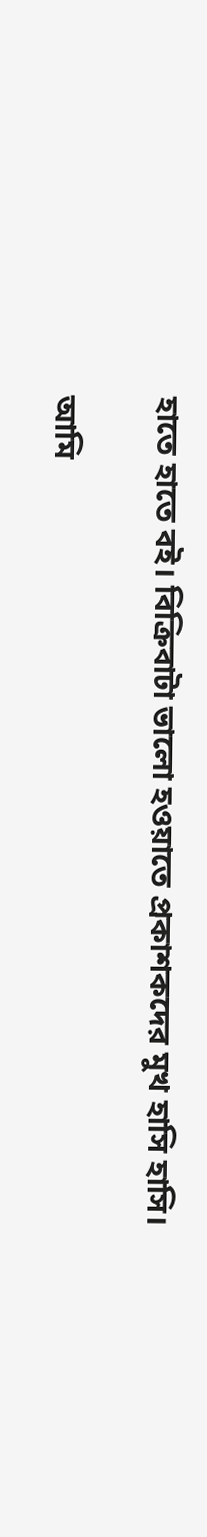হাতে হাতে বই। বিক্রিবাটা ভালো হওয়াতে প্রকাশকদের মুখ হাসি হাসি।

আমি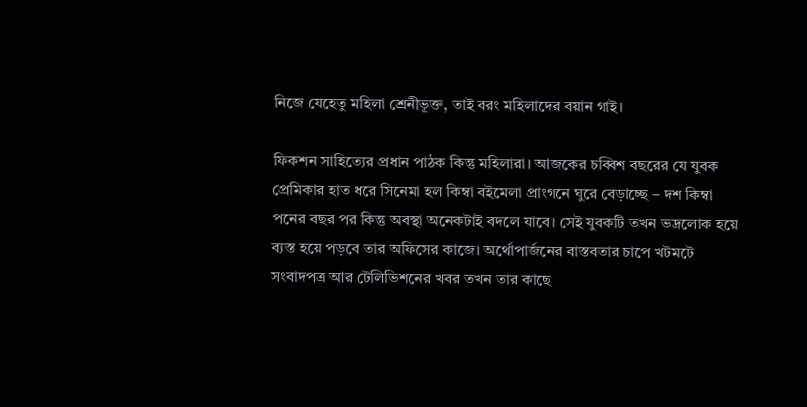নিজে যেহেতু মহিলা শ্রেনীভূক্ত, তাই বরং মহিলাদের বয়ান গাই।

ফিকশন সাহিত্যের প্রধান পাঠক কিন্তু মহিলারা। আজকের চব্বিশ বছরের যে যুবক প্রেমিকার হাত ধরে সিনেমা হল কিম্বা বইমেলা প্রাংগনে ঘুরে বেড়াচ্ছে – দশ কিম্বা পনের বছর পর কিন্তু অবস্থা অনেকটাই বদলে যাবে। সেই যুবকটি তখন ভদ্রলোক হয়ে ব্যস্ত হয়ে পড়বে তার অফিসের কাজে। অর্থোপার্জনের বাস্তবতার চাপে খটমটে সংবাদপত্র আর টেলিভিশনের খবর তখন তার কাছে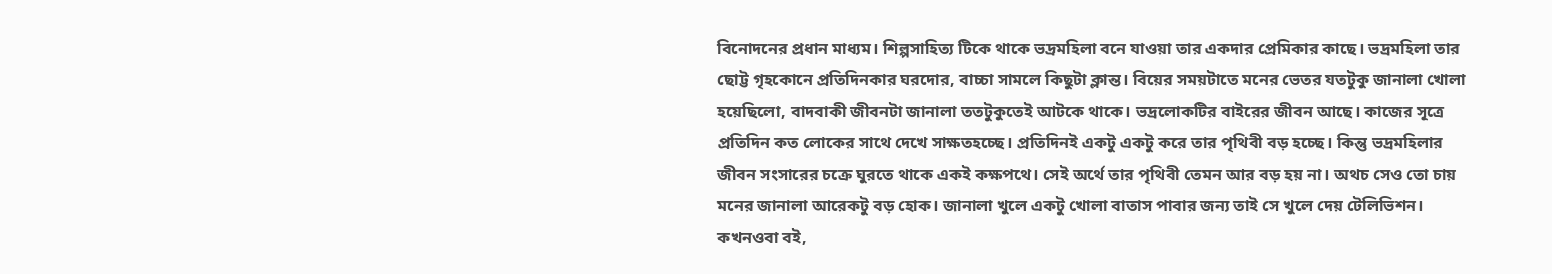বিনোদনের প্রধান মাধ্যম। শিল্পসাহিত্য টিকে থাকে ভদ্রমহিলা বনে যাওয়া তার একদার প্রেমিকার কাছে। ভদ্রমহিলা তার ছোট্ট গৃহকোনে প্রতিদিনকার ঘরদোর, বাচ্চা সামলে কিছুটা ক্লান্ত। বিয়ের সময়টাতে মনের ভেতর যতটুকু জানালা খোলা হয়েছিলো, বাদবাকী জীবনটা জানালা ততটুকুতেই আটকে থাকে। ভদ্রলোকটির বাইরের জীবন আছে। কাজের সূত্রে প্রতিদিন কত লোকের সাথে দেখে সাক্ষতহচ্ছে। প্রতিদিনই একটু একটু করে তার পৃথিবী বড় হচ্ছে। কিন্তু ভদ্রমহিলার জীবন সংসারের চক্রে ঘুরতে থাকে একই কক্ষপথে। সেই অর্থে তার পৃথিবী তেমন আর বড় হয় না। অথচ সেও তো চায় মনের জানালা আরেকটু বড় হোক। জানালা খুলে একটু খোলা বাতাস পাবার জন্য তাই সে খুলে দেয় টেলিভিশন। কখনওবা বই,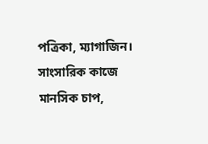পত্রিকা, ম্যাগাজিন। সাংসারিক কাজে মানসিক চাপ,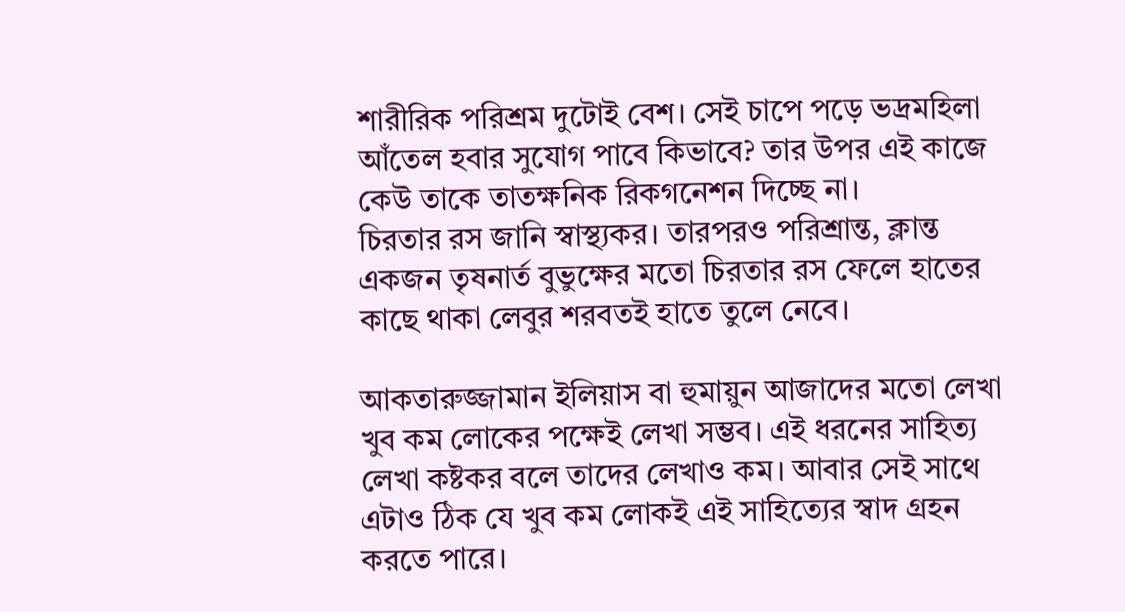শারীরিক পরিশ্রম দুটোই বেশ। সেই চাপে পড়ে ভদ্রমহিলা আঁতেল হবার সুযোগ পাবে কিভাবে? তার উপর এই কাজে কেউ তাকে তাতক্ষনিক রিকগনেশন দিচ্ছে না।
চিরতার রস জানি স্বাস্থ্যকর। তারপরও পরিশ্রান্ত, ক্লান্ত একজন তৃষনার্ত বুভুক্ষের মতো চিরতার রস ফেলে হাতের কাছে থাকা লেবুর শরবতই হাতে তুলে নেবে।

আকতারুজ্জামান ইলিয়াস বা হুমায়ুন আজাদের মতো লেখা খুব কম লোকের পক্ষেই লেখা সম্ভব। এই ধরনের সাহিত্য লেখা কষ্টকর বলে তাদের লেখাও কম। আবার সেই সাথে এটাও ঠিক যে খুব কম লোকই এই সাহিত্যের স্বাদ গ্রহন করতে পারে।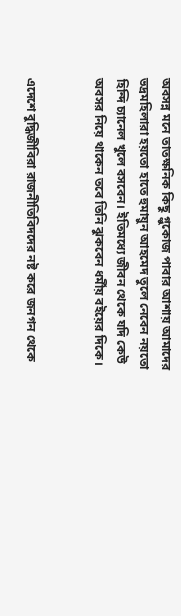অবসন্ন মনে তাতক্ষনিক কিছু গ্লুকোজ পাবার আশায় আমাদের ভদ্রমহিলারা হয়তো হাতে হুমায়ুন আহমেদ তুলে নেবেন নয়তো হিন্দি চ্যানেল খুলে বসবেন। ইতিমধ্যে জীবন থেকে যদি কেউ অবসর নিয়ে থাকেন তবে তিনি ঝুকবেন ধর্মীয় বইয়ের দিকে।


এদেশে বুদ্ধিজীবিরা রাজনীতিবিদদের নষ্ট করে জনগন থেকে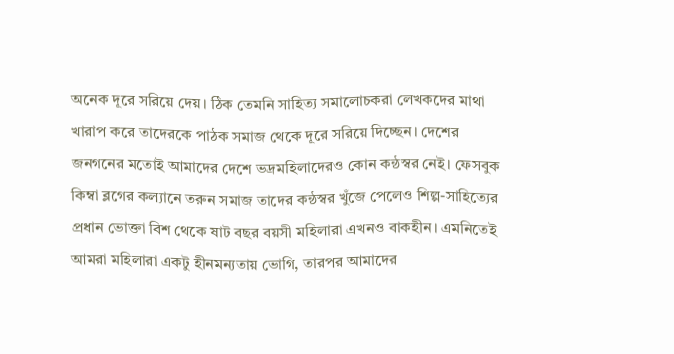অনেক দূরে সরিয়ে দেয়। ঠিক তেমনি সাহিত্য সমালোচকরা লেখকদের মাথা খারাপ করে তাদেরকে পাঠক সমাজ থেকে দূরে সরিয়ে দিচ্ছেন। দেশের জনগনের মতোই আমাদের দেশে ভদ্রমহিলাদেরও কোন কন্ঠস্বর নেই। ফেসবুক কিম্বা ব্লগের কল্যানে তরুন সমাজ তাদের কন্ঠস্বর খুঁজে পেলেও শিল্প-সাহিত্যের প্রধান ভোক্তা বিশ থেকে ষাট বছর বয়সী মহিলারা এখনও বাকহীন। এমনিতেই আমরা মহিলারা একটু হীনমন্যতায় ভোগি, তারপর আমাদের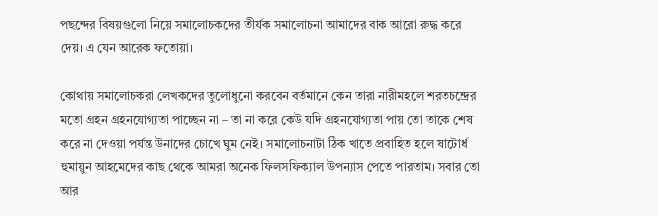পছন্দের বিষয়গুলো নিয়ে সমালোচকদের তীর্যক সমালোচনা আমাদের বাক আরো রুদ্ধ করে দেয়। এ যেন আরেক ফতোয়া।

কোথায় সমালোচকরা লেখকদের তুলোধুনো করবেন বর্তমানে কেন তারা নারীমহলে শরতচন্দ্রের মতো গ্রহন গ্রহনযোগ্যতা পাচ্ছেন না – তা না করে কেউ যদি গ্রহনযোগ্যতা পায় তো তাকে শেষ করে না দেওয়া পর্যন্ত উনাদের চোখে ঘুম নেই। সমালোচনাটা ঠিক খাতে প্রবাহিত হলে ষাটোর্ধ হুমায়ুন আহমেদের কাছ থেকে আমরা অনেক ফিলসফিক্যাল উপন্যাস পেতে পারতাম। সবার তো আর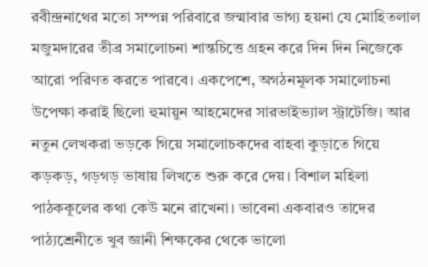রবীন্দ্রনাথের মতো সম্পন্ন পরিবারে জন্মাবার ভাগ্য হয়না যে মোহিতলাল মজুমদারের তীব্র সমালোচনা শান্তচিত্তে গ্রহন করে দিন দিন নিজেকে আরো পরিণত করতে পারবে। একপেশে, অগঠনমূলক সমালোচনা উপেক্ষা করাই ছিলো হুমায়ুন আহমেদের সারভাইভ্যাল স্ট্রাটেজি। আর নতুন লেখকরা ভড়কে গিয়ে সমালোচকদের বাহবা কুড়াতে গিয়ে কড়কড়, গড়গড় ভাষায় লিখতে শুরু করে দেয়। বিশাল মহিলা পাঠককূলের কথা কেউ মনে রাখেনা। ভাবেনা একবারও তাদের পাঠ্যশ্রেনীতে খুব জ্ঞানী শিক্ষকের থেকে ভালো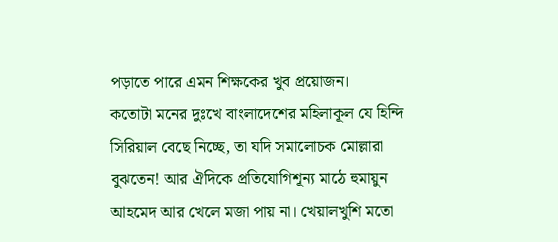পড়াতে পারে এমন শিক্ষকের খুব প্রয়োজন।
কতোটা মনের দুঃখে বাংলাদেশের মহিলাকূল যে হিন্দি সিরিয়াল বেছে নিচ্ছে, তা যদি সমালোচক মোল্লারা বুঝতেন! আর ঐদিকে প্রতিযোগিশূন্য মাঠে হুমায়ুন আহমেদ আর খেলে মজা পায় না। খেয়ালখুশি মতো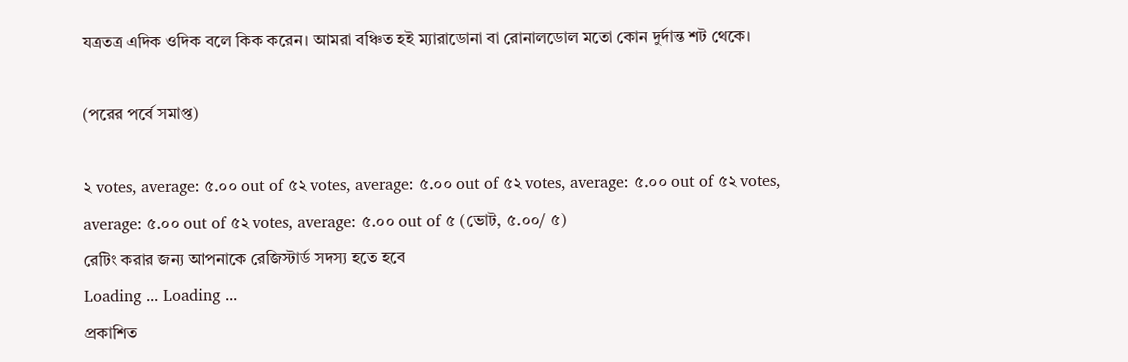যত্রতত্র এদিক ওদিক বলে কিক করেন। আমরা বঞ্চিত হই ম্যারাডোনা বা রোনালডোল মতো কোন দুর্দান্ত শট থেকে।

(পরের পর্বে সমাপ্ত)

২ votes, average: ৫.০০ out of ৫২ votes, average: ৫.০০ out of ৫২ votes, average: ৫.০০ out of ৫২ votes, average: ৫.০০ out of ৫২ votes, average: ৫.০০ out of ৫ (ভোট, ৫.০০/ ৫)
রেটিং করার জন্য আপনাকে রেজিস্টার্ড সদস্য হতে হবে
Loading ... Loading ...
প্রকাশিত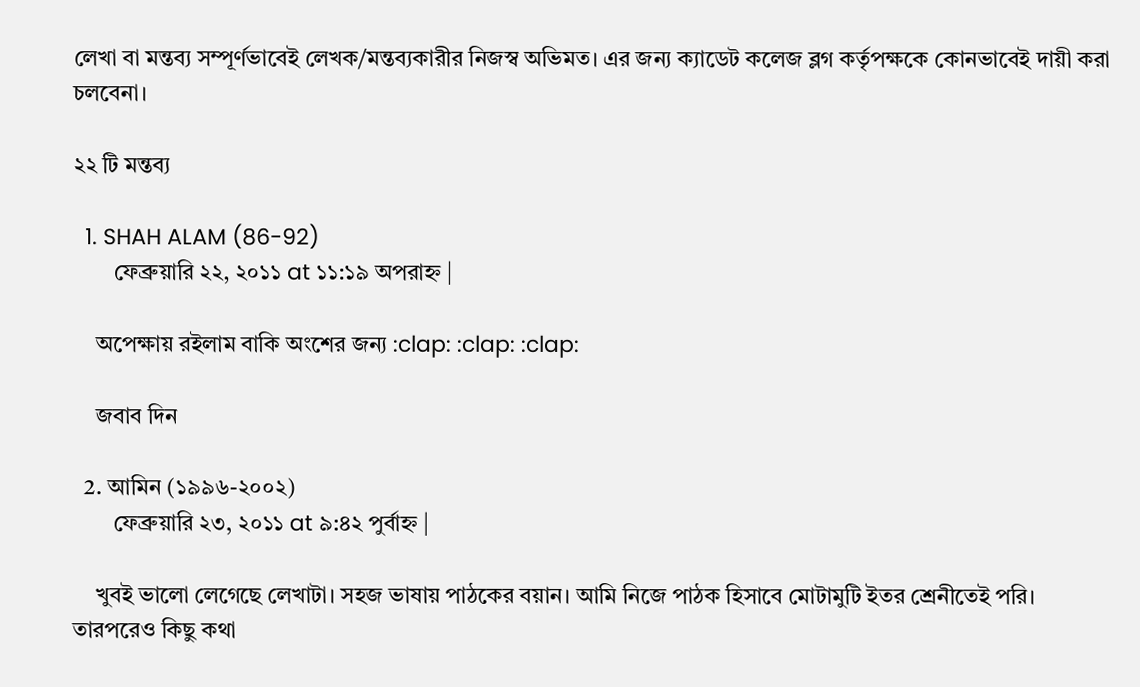লেখা বা মন্তব্য সম্পূর্ণভাবেই লেখক/মন্তব্যকারীর নিজস্ব অভিমত। এর জন্য ক্যাডেট কলেজ ব্লগ কর্তৃপক্ষকে কোনভাবেই দায়ী করা চলবেনা।

২২ টি মন্তব্য

  1. SHAH ALAM (86-92)
       ফেব্রুয়ারি ২২, ২০১১ at ১১:১৯ অপরাহ্ন |

    অপেক্ষায় রইলাম বাকি অংশের জন্য :clap: :clap: :clap:

    জবাব দিন

  2. আমিন (১৯৯৬-২০০২)
       ফেব্রুয়ারি ২৩, ২০১১ at ৯:৪২ পুর্বাহ্ন |

    খুবই ভালো লেগেছে লেখাটা। সহজ ভাষায় পাঠকের বয়ান। আমি নিজে পাঠক হিসাবে মোটামুটি ইতর শ্রেনীতেই পরি। তারপরেও কিছু কথা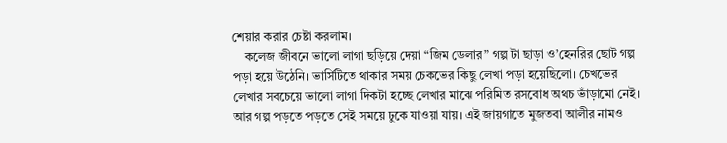শেয়ার করার চেষ্টা করলাম।
    কলেজ জীবনে ভালো লাগা ছড়িয়ে দেয়া “জিম ডেলার” গল্প টা ছাড়া ও’হেনরির ছোট গল্প পড়া হয়ে উঠেনি। ভার্সিটিতে থাকার সময় চেকভের কিছু লেখা পড়া হয়েছিলো। চেখভের লেখার সবচেয়ে ভালো লাগা দিকটা হচ্ছে লেখার মাঝে পরিমিত রসবোধ অথচ ভাঁড়ামো নেই। আর গল্প পড়তে পড়তে সেই সময়ে ঢুকে যাওয়া যায়। এই জায়গাতে মুজতবা আলীর নামও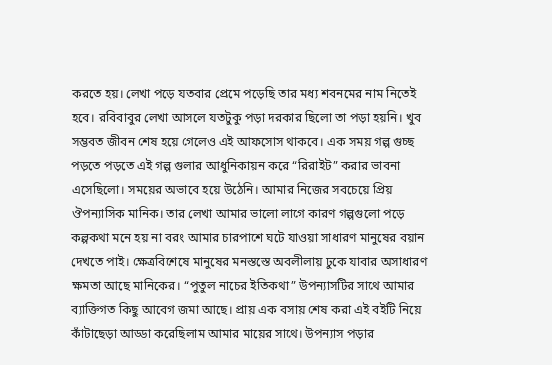করতে হয়। লেখা পড়ে যতবার প্রেমে পড়েছি তার মধ্য শবনমের নাম নিতেই হবে। রবিবাবুর লেখা আসলে যতটুকু পড়া দরকার ছিলো তা পড়া হয়নি। খুব সম্ভবত জীবন শেষ হয়ে গেলেও এই আফসোস থাকবে। এক সময় গল্প গুচ্ছ পড়তে পড়তে এই গল্প গুলার আধুনিকায়ন করে “রিরাইট” করার ভাবনা এসেছিলো। সময়ের অভাবে হয়ে উঠেনি। আমার নিজের সবচেয়ে প্রিয় ঔপন্যাসিক মানিক। তার লেখা আমার ভালো লাগে কারণ গল্পগুলো পড়ে কল্পকথা মনে হয় না বরং আমার চারপাশে ঘটে যাওয়া সাধারণ মানুষের বয়ান দেখতে পাই। ক্ষেত্রবিশেষে মানুষের মনস্তস্তে অবলীলায় ঢুকে যাবার অসাধারণ ক্ষমতা আছে মানিকের। “পুতুল নাচের ইতিকথা” উপন্যাসটির সাথে আমার ব্যাক্তিগত কিছু আবেগ জমা আছে। প্রায় এক বসায় শেষ করা এই বইটি নিয়ে কাঁটাছেড়া আড্ডা করেছিলাম আমার মায়ের সাথে। উপন্যাস পড়ার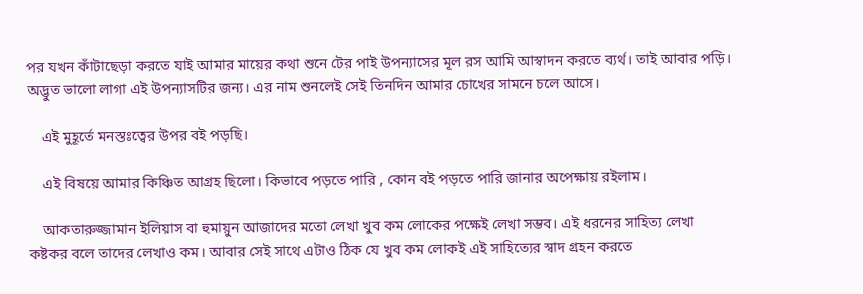পর যখন কাঁটাছেড়া করতে যাই আমার মায়ের কথা শুনে টের পাই উপন্যাসের মূল রস আমি আস্বাদন করতে ব্যর্থ। তাই আবার পড়ি। অদ্ভুত ভালো লাগা এই উপন্যাসটির জন্য। এর নাম শুনলেই সেই তিনদিন আমার চোখের সামনে চলে আসে।

    এই মুহূর্তে মনস্তঃত্বের উপর বই পড়ছি।

    এই বিষয়ে আমার কিঞ্চিত আগ্রহ ছিলো। কিভাবে পড়তে পারি , কোন বই পড়তে পারি জানার অপেক্ষায় রইলাম।

    আকতারুজ্জামান ইলিয়াস বা হুমায়ুন আজাদের মতো লেখা খুব কম লোকের পক্ষেই লেখা সম্ভব। এই ধরনের সাহিত্য লেখা কষ্টকর বলে তাদের লেখাও কম। আবার সেই সাথে এটাও ঠিক যে খুব কম লোকই এই সাহিত্যের স্বাদ গ্রহন করতে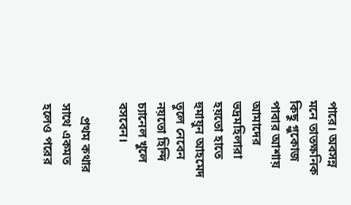পারে। অবসন্ন মনে তাতক্ষনিক কিছু গ্লুকোজ পাবার আশায় আমাদের ভদ্রমহিলারা হয়তো হাতে হুমায়ুন আহমেদ তুলে নেবেন নয়তো হিন্দি চ্যানেল খুলে বসবেন।

    প্রথম কথার সাথে একমত হলেও পরের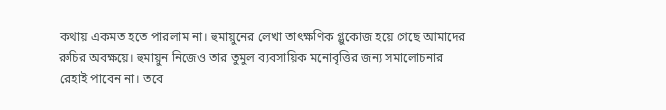কথায় একমত হতে পারলাম না। হুমায়ুনের লেখা তাৎক্ষণিক গ্লুকোজ হয়ে গেছে আমাদের রুচির অবক্ষয়ে। হুমায়ুন নিজেও তার তুমুল ব্যবসায়িক মনোবৃত্তির জন্য সমালোচনার রেহাই পাবেন না। তবে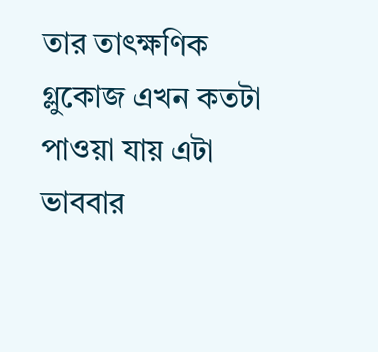তার তাৎক্ষণিক গ্লুকোজ এখন কতটা পাওয়া যায় এটা ভাববার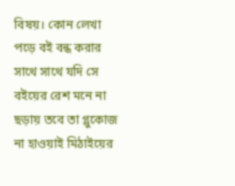বিষয়। কোন লেখা পড়ে বই বন্ধ করার সাথে সাথে যদি সে বইয়ের রেশ মনে না ছড়ায় তবে তা গ্লুকোজ না হাওয়াই মিঠাইয়ের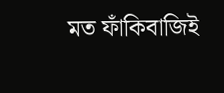মত ফাঁকিবাজিই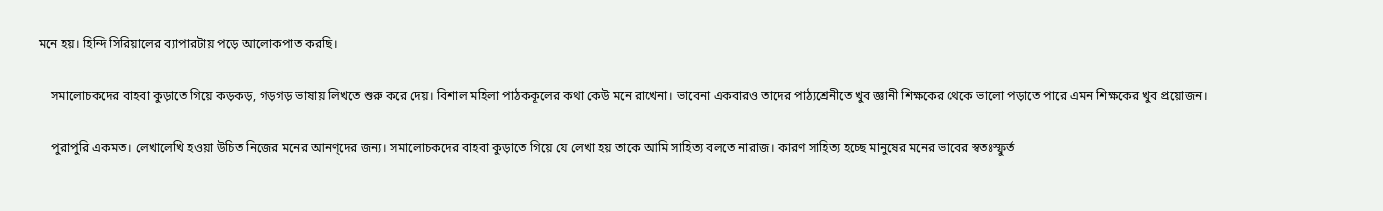মনে হয়। হিন্দি সিরিয়ালের ব্যাপারটায় পড়ে আলোকপাত করছি।

    সমালোচকদের বাহবা কুড়াতে গিয়ে কড়কড়, গড়গড় ভাষায় লিখতে শুরু করে দেয়। বিশাল মহিলা পাঠককূলের কথা কেউ মনে রাখেনা। ভাবেনা একবারও তাদের পাঠ্যশ্রেনীতে খুব জ্ঞানী শিক্ষকের থেকে ভালো পড়াতে পারে এমন শিক্ষকের খুব প্রয়োজন।

    পুরাপুরি একমত। লেখালেখি হওয়া উচিত নিজের মনের আনণ্দের জন্য। সমালোচকদের বাহবা কুড়াতে গিয়ে যে লেখা হয় তাকে আমি সাহিত্য বলতে নারাজ। কারণ সাহিত্য হচ্ছে মানুষের মনের ভাবের স্বতঃস্ফুর্ত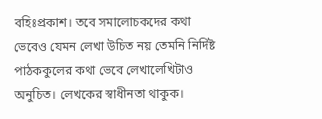বহিঃপ্রকাশ। তবে সমালোচকদের কথা ভেবেও যেমন লেখা উচিত নয় তেমনি নির্দিষ্ট পাঠককুলের কথা ভেবে লেখালেখিটাও অনুচিত। লেখকের স্বাধীনতা থাকুক।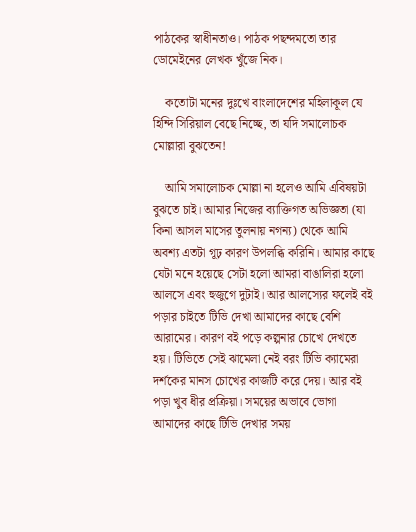পাঠকের স্বাধীনতাও। পাঠক পছন্দমতো তার ডোমেইনের লেখক খুঁজে নিক।

    কতোটা মনের দুঃখে বাংলাদেশের মহিলাকূল যে হিন্দি সিরিয়াল বেছে নিচ্ছে, তা যদি সমালোচক মোল্লারা বুঝতেন!

    আমি সমালোচক মোল্লা না হলেও আমি এবিষয়টা বুঝতে চাই। আমার নিজের ব্যাক্তিগত অভিজ্ঞতা (যা কিনা আসল মাসের তুলনায় নগন্য) থেকে আমি অবশ্য এতটা গূঢ় কারণ উপলব্ধি করিনি। আমার কাছে যেটা মনে হয়েছে সেটা হলো আমরা বাঙালিরা হলো আলসে এবং হুজুগে দুটাই। আর আলস্যের ফলেই বই পড়ার চাইতে টিভি দেখা আমাদের কাছে বেশি আরামের। কারণ বই পড়ে কল্পনার চোখে দেখতে হয়। টিভিতে সেই ঝামেলা নেই বরং টিভি ক্যামেরা দর্শকের মানস চোখের কাজটি করে দেয়। আর বই পড়া খুব ধীর প্রক্রিয়া। সময়ের অভাবে ভোগা আমাদের কাছে টিভি দেখার সময়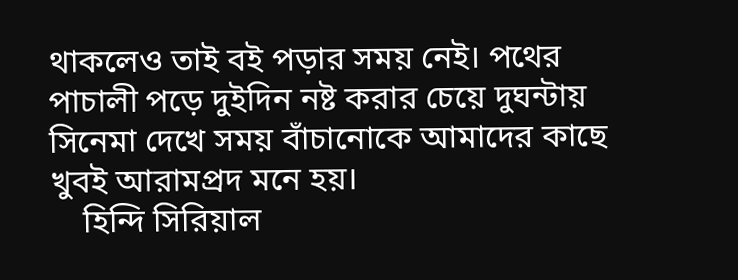থাকলেও তাই বই পড়ার সময় নেই। পথের পাচালী পড়ে দুইদিন নষ্ট করার চেয়ে দুঘন্টায় সিনেমা দেখে সময় বাঁচানোকে আমাদের কাছে খুবই আরামপ্রদ মনে হয়।
    হিন্দি সিরিয়াল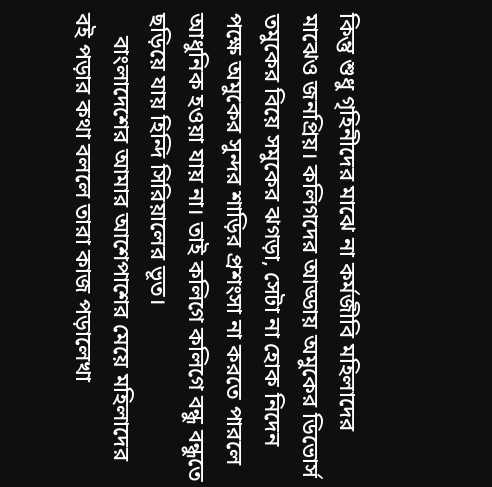কিন্তু শুধু গৃহিনীদের মাঝে না কর্মজীবি মহিলাদের মাঝেও জনপ্রিয়। কলিগদের আড্ডায় অমুকের ডিভোর্স তমুকের বিয়ে সমুকের ঝগড়া, সেটা না হোক নিদেন পক্ষে অমুকের সুন্দর শাড়ির প্রশংসা না করতে পারলে আধুনিক হওয়া যায় না। তাই কলিগে কলিগে বন্ধু বন্ধুতে ছড়িয়ে যায় হিন্দি সিরিয়ালের ভূত।
    বাংলাদেশের আমার আশেপাশের মেয়ে মহিলাদের বই পড়ার কথা বললে তারা কাজ পড়ালেখা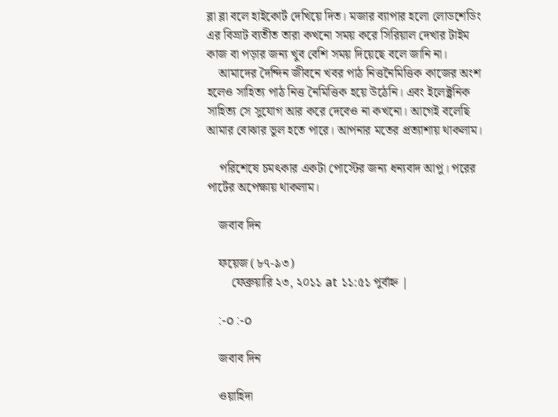ব্লা ব্লা বলে হাইকোর্ট দেখিয়ে দিত। মজার ব্যাপার হলো লোডশেডিং এর বিভ্রাট ব্যতীত তারা কখনো সময় করে সিরিয়াল দেখার টাইম কাজ বা পড়ার জন্য খুব বেশি সময় দিয়েছে বলে জানি না।
    আমাদের দৈন্দিন জীবনে খবর পাঠ নিত্তনৈমিত্তিক কাজের অংশ হলেও সাহিত্য পাঠ নিত্ত নৈমিত্তিক হয়ে উঠেনি। এবং ইলেক্ট্রনিক সাহিত্য সে সুযোগ আর করে দেবেও না কখনো। আগেই বলেছি আমার বোঝার ভুল হতে পারে। আপনার মতের প্রত্যাশায় থাকলাম।

    পরিশেষে চমৎকার একটা পোস্টের জন্য ধন্যবাদ আপু। পরের পার্টের অপেক্ষায় থাকলাম।

    জবাব দিন

    ফয়েজ (৮৭-৯৩)
        ফেব্রুয়ারি ২৩, ২০১১ at ১১:৫১ পুর্বাহ্ন |

    :-o :-o

    জবাব দিন

    ওয়াহিদা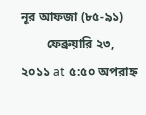নূর আফজা (৮৫-৯১)
        ফেব্রুয়ারি ২৩, ২০১১ at ৫:৫০ অপরাহ্ন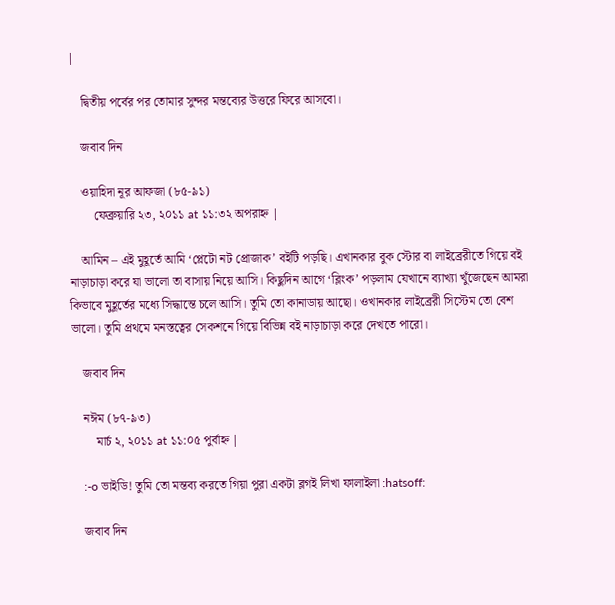|

    দ্বিতীয় পর্বের পর তোমার সুন্দর মন্তব্যের উত্তরে ফিরে আসবো।

    জবাব দিন

    ওয়াহিদা নূর আফজা (৮৫-৯১)
        ফেব্রুয়ারি ২৩, ২০১১ at ১১:৩২ অপরাহ্ন |

    আমিন – এই মুহূর্তে আমি ‘প্লেটো নট প্রোজাক’ বইটি পড়ছি। এখানকার বুক স্টোর বা লাইব্রেরীতে গিয়ে বই নাড়াচাড়া করে যা ভালো তা বাসায় নিয়ে আসি। কিছুদিন আগে ‘ব্লিংক’ পড়লাম যেখানে ব্যাখ্যা খুঁজেছেন আমরা কিভাবে মুহূর্তের মধ্যে সিদ্ধান্তে চলে আসি। তুমি তো কানাডায় আছো। ওখানকার লাইব্রেরী সিস্টেম তো বেশ ভালো। তুমি প্রথমে মনস্তত্বের সেকশনে গিয়ে বিভিন্ন বই নাড়াচাড়া করে দেখতে পারো।

    জবাব দিন

    নঈম (৮৭-৯৩)
        মার্চ ২, ২০১১ at ১১:০৫ পুর্বাহ্ন |

    :-o ভাইডি! তুমি তো মন্তব্য করতে গিয়া পুরা একটা ব্লগই লিখা ফালাইলা :hatsoff:

    জবাব দিন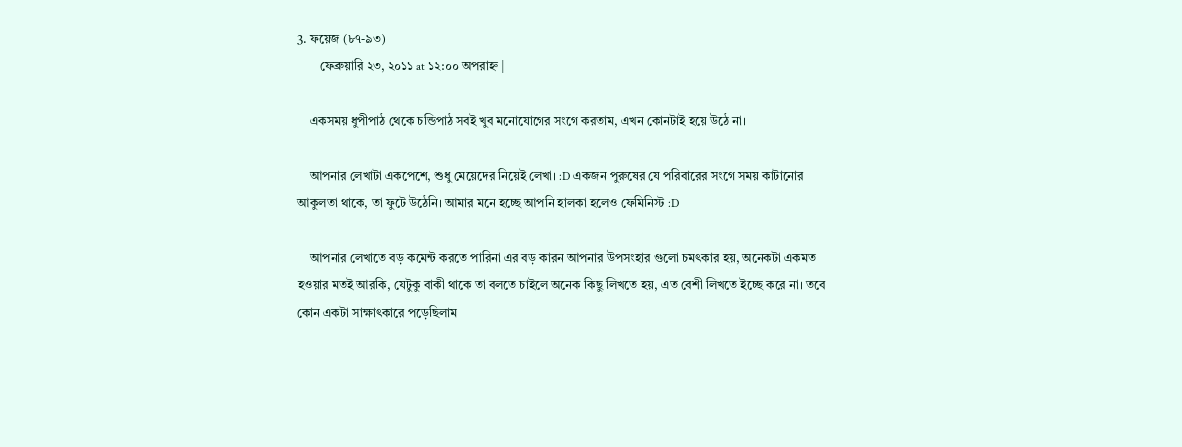3. ফয়েজ (৮৭-৯৩)
       ফেব্রুয়ারি ২৩, ২০১১ at ১২:০০ অপরাহ্ন |

    একসময় ধুপীপাঠ থেকে চন্ডিপাঠ সবই খুব মনোযোগের সংগে করতাম, এখন কোনটাই হয়ে উঠে না।

    আপনার লেখাটা একপেশে, শুধু মেয়েদের নিয়েই লেখা। :D একজন পুরুষের যে পরিবারের সংগে সময় কাটানোর আকুলতা থাকে, তা ফুটে উঠেনি। আমার মনে হচ্ছে আপনি হালকা হলেও ফেমিনিস্ট :D

    আপনার লেখাতে বড় কমেন্ট করতে পারিনা এর বড় কারন আপনার উপসংহার গুলো চমৎকার হয়, অনেকটা একমত হওয়ার মতই আরকি, যেটুকু বাকী থাকে তা বলতে চাইলে অনেক কিছু লিখতে হয়, এত বেশী লিখতে ইচ্ছে করে না। তবে কোন একটা সাক্ষাৎকারে পড়েছিলাম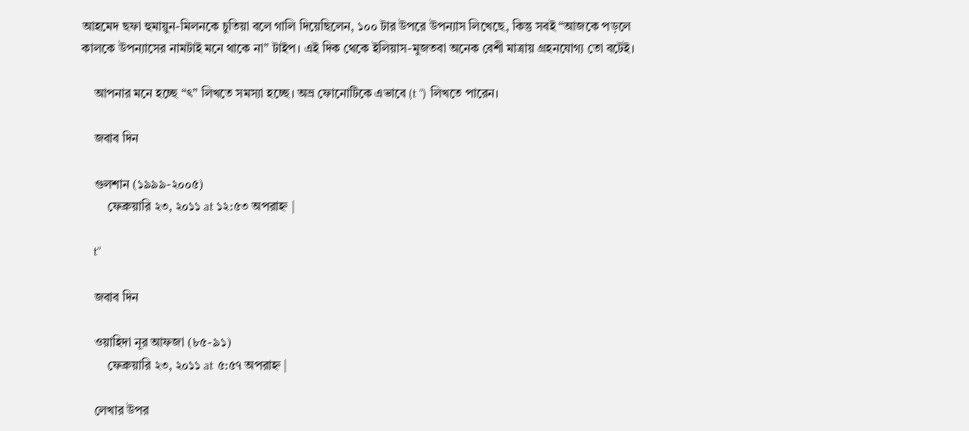আহমেদ ছফা হুমায়ুন-মিলনকে চুতিয়া বলে গালি দিয়েছিলেন, ১০০ টার উপরে উপন্যাস লিখেছে, কিন্তু সবই “আজকে পড়লে কালকে উপন্যাসের নামটাই মনে থাকে না” টাইপ। এই দিক থেকে ইলিয়াস-মুজতবা অনেক বেশী মাত্রায় গ্রহনযোগ্য তো বটেই।

    আপনার মনে হচ্ছে “ৎ” লিখতে সমস্যা হচ্ছে। অভ্র ফোনোটিকে এভাবে (t “) লিখতে পারেন।

    জবাব দিন

    গুলশান (১৯৯৯-২০০৫)
        ফেব্রুয়ারি ২৩, ২০১১ at ১২:৫৩ অপরাহ্ন |

    t“

    জবাব দিন

    ওয়াহিদা নূর আফজা (৮৫-৯১)
        ফেব্রুয়ারি ২৩, ২০১১ at ৫:৫৭ অপরাহ্ন |

    লেখার উপর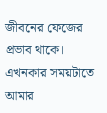জীবনের ফেজের প্রভাব থাকে। এখনকার সময়টাতে আমার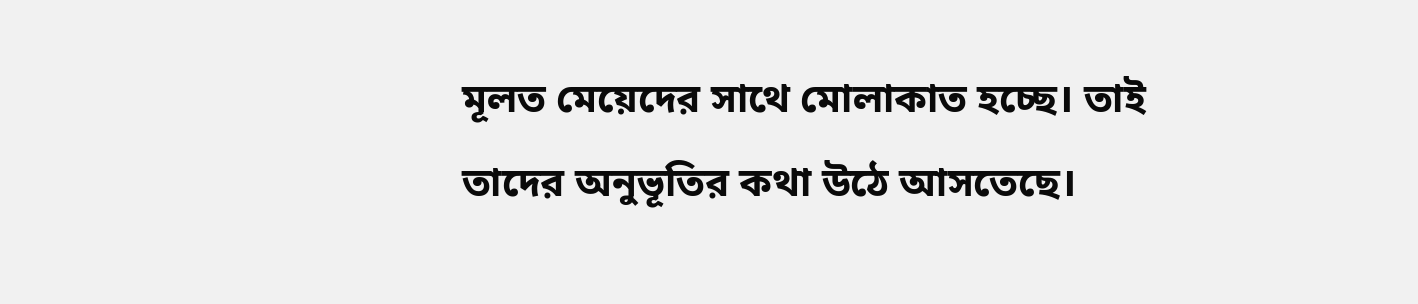মূলত মেয়েদের সাথে মোলাকাত হচ্ছে। তাই তাদের অনুভূতির কথা উঠে আসতেছে।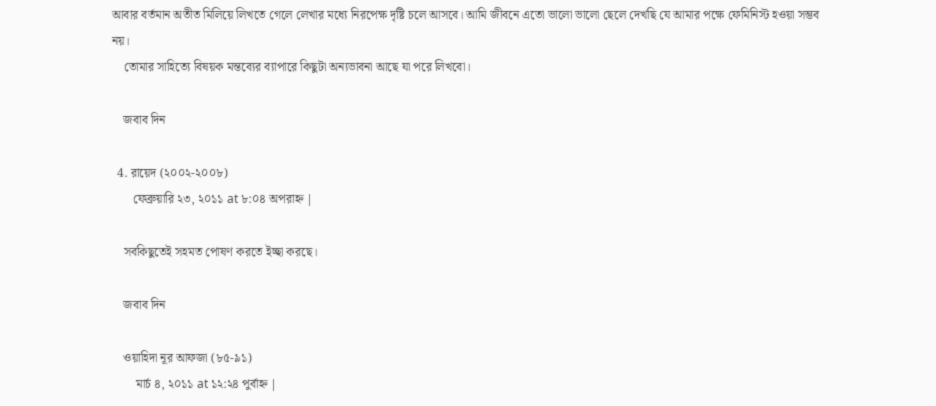আবার বর্তমান অতীত মিলিয়ে লিখতে গেলে লেখার মধ্যে নিরপেক্ষ দৃষ্টি চলে আসবে। আমি জীবনে এতো ভালো ভালো ছেলে দেখছি যে আমার পক্ষে ফেমিনিস্ট হওয়া সম্ভব নয়।
    তোমার সাহিত্যে বিষয়ক মন্তব্যের ব্যাপারে কিছুটা অন্যভাবনা আছে যা পরে লিখবো।

    জবাব দিন

  4. রায়েদ (২০০২-২০০৮)
       ফেব্রুয়ারি ২৩, ২০১১ at ৮:০৪ অপরাহ্ন |

    সবকিছুতেই সহমত পোষণ করতে ইচ্ছা করছে।

    জবাব দিন

    ওয়াহিদা নূর আফজা (৮৫-৯১)
        মার্চ ৪, ২০১১ at ১২:২৪ পুর্বাহ্ন |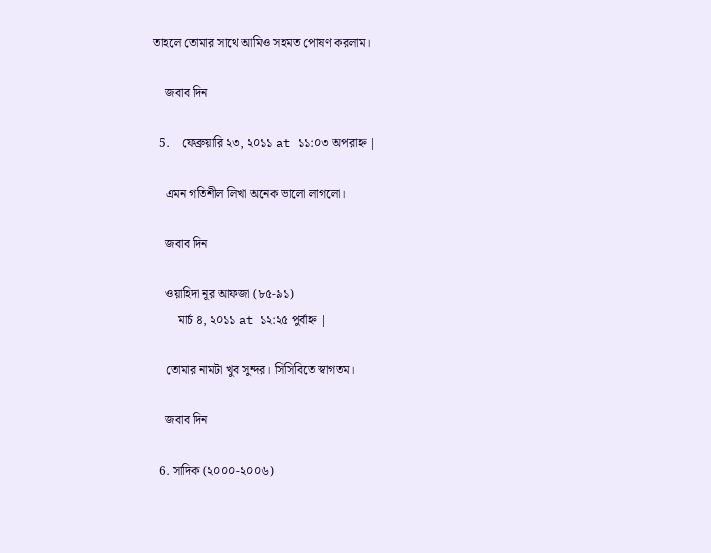তাহলে তোমার সাথে আমিও সহমত পোষণ করলাম।

    জবাব দিন

  5.    ফেব্রুয়ারি ২৩, ২০১১ at ১১:০৩ অপরাহ্ন |

    এমন গতিশীল লিখা অনেক ভালো লাগলো।

    জবাব দিন

    ওয়াহিদা নূর আফজা (৮৫-৯১)
        মার্চ ৪, ২০১১ at ১২:২৫ পুর্বাহ্ন |

    তোমার নামটা খুব সুন্দর। সিসিবিতে স্বাগতম।

    জবাব দিন

  6. সাদিক (২০০০-২০০৬)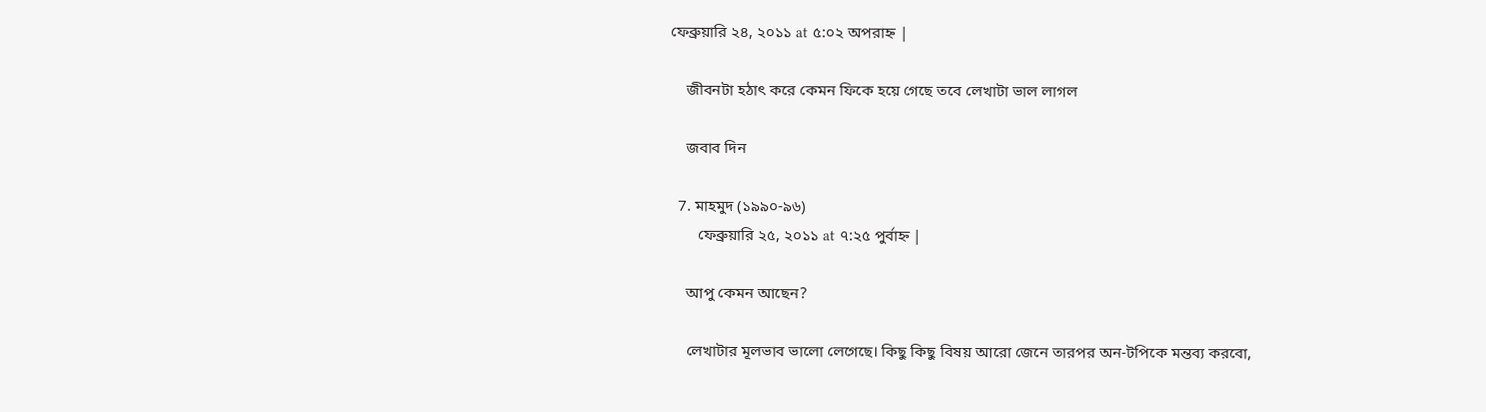ফেব্রুয়ারি ২৪, ২০১১ at ৫:০২ অপরাহ্ন |

    জীবনটা হঠাৎ করে কেমন ফিকে হয়ে গেছে তবে লেখাটা ভাল লাগল

    জবাব দিন

  7. মাহমুদ (১৯৯০-৯৬)
       ফেব্রুয়ারি ২৫, ২০১১ at ৭:২৫ পুর্বাহ্ন |

    আপু কেমন আছেন?

    লেখাটার মূলভাব ভালো লেগেছে। কিছু কিছু বিষয় আরো জেনে তারপর অন-টপিকে মন্তব্য করবো,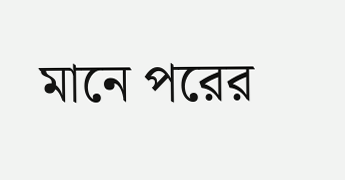মানে পরের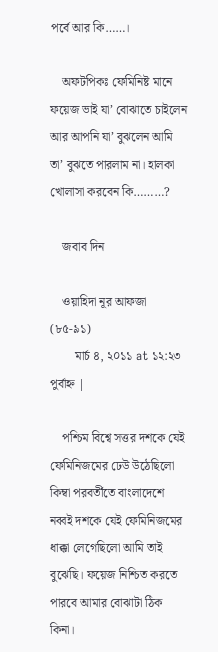পর্বে আর কি……।

    অফটপিকঃ ফেমিনিষ্ট মানে ফয়েজ ভাই যা’ বোঝাতে চাইলেন আর আপনি যা’ বুঝলেন আমি তা’ বুঝতে পারলাম না। হালকা খোলাসা করবেন কি………?

    জবাব দিন

    ওয়াহিদা নূর আফজা (৮৫-৯১)
        মার্চ ৪, ২০১১ at ১২:২৩ পুর্বাহ্ন |

    পশ্চিম বিশ্বে সত্তর দশকে যেই ফেমিনিজমের ঢেউ উঠেছিলো কিম্বা পরবর্তীতে বাংলাদেশে নব্বই দশকে যেই ফেমিনিজমের ধাক্কা লেগেছিলো আমি তাই বুঝেছি। ফয়েজ নিশ্চিত করতে পারবে আমার বোঝাটা ঠিক কিনা।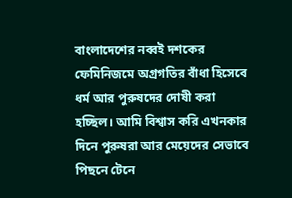বাংলাদেশের নব্বই দশকের ফেমিনিজমে অগ্রগতির বাঁধা হিসেবে ধর্ম আর পুরুষদের দোষী করা হচ্ছিল। আমি বিশ্বাস করি এখনকার দিনে পুরুষরা আর মেয়েদের সেভাবে পিছনে টেনে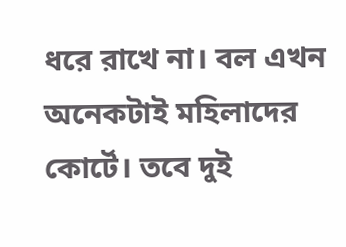ধরে রাখে না। বল এখন অনেকটাই মহিলাদের কোর্টে। তবে দুই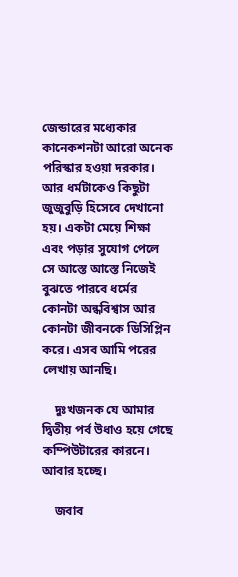জেন্ডারের মধ্যেকার কানেকশনটা আরো অনেক পরিস্কার হওয়া দরকার। আর ধর্মটাকেও কিছুটা জুজুবুড়ি হিসেবে দেখানো হয়। একটা মেয়ে শিক্ষা এবং পড়ার সুযোগ পেলে সে আস্তে আস্তে নিজেই বুঝতে পারবে ধর্মের কোনটা অন্ধবিশ্বাস আর কোনটা জীবনকে ডিসিপ্লিন করে। এসব আমি পরের লেখায় আনছি।

    দুঃখজনক যে আমার দ্বিতীয় পর্ব উধাও হয়ে গেছে কম্পিউটারের কারনে। আবার হচ্ছে।

    জবাব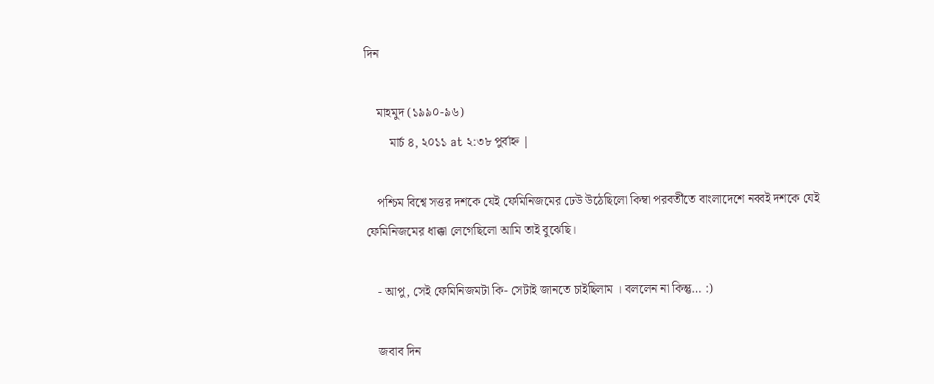দিন

    মাহমুদ (১৯৯০-৯৬)
        মার্চ ৪, ২০১১ at ২:৩৮ পুর্বাহ্ন |

    পশ্চিম বিশ্বে সত্তর দশকে যেই ফেমিনিজমের ঢেউ উঠেছিলো কিম্বা পরবর্তীতে বাংলাদেশে নব্বই দশকে যেই ফেমিনিজমের ধাক্কা লেগেছিলো আমি তাই বুঝেছি।

    - আপু, সেই ফেমিনিজমটা কি- সেটাই জানতে চাইছিলাম । বললেন না কিন্তু… :)

    জবাব দিন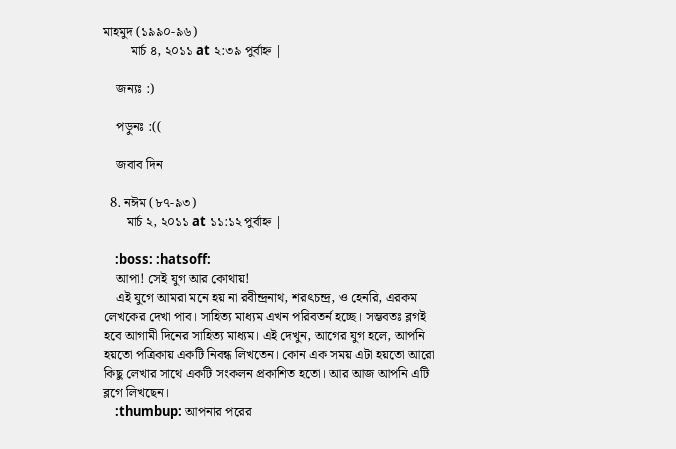মাহমুদ (১৯৯০-৯৬)
        মার্চ ৪, ২০১১ at ২:৩৯ পুর্বাহ্ন |

    জন্যঃ :)

    পড়ুনঃ :((

    জবাব দিন

  8. নঈম (৮৭-৯৩)
       মার্চ ২, ২০১১ at ১১:১২ পুর্বাহ্ন |

    :boss: :hatsoff:
    আপা! সেই যুগ আর কোথায়!
    এই যুগে আমরা মনে হয় না রবীন্দ্রনাথ, শরৎচন্দ্র, ও হেনরি, এরকম লেখকের দেখা পাব। সাহিত্য মাধ্যম এখন পরিবতর্ন হচ্ছে। সম্ভবতঃ ব্লগই হবে আগামী দিনের সাহিত্য মাধ্যম। এই দেখুন, আগের যুগ হলে, আপনি হয়তো পত্রিকায় একটি নিবন্ধ লিখতেন। কোন এক সময় এটা হয়তো আরো কিছু লেখার সাথে একটি সংকলন প্রকাশিত হতো। আর আজ আপনি এটি ব্লগে লিখছেন।
    :thumbup: আপনার পরের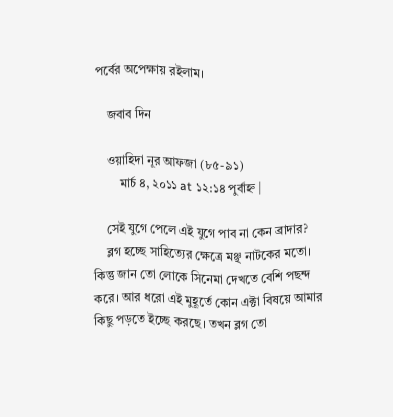পর্বের অপেক্ষায় রইলাম।

    জবাব দিন

    ওয়াহিদা নূর আফজা (৮৫-৯১)
        মার্চ ৪, ২০১১ at ১২:১৪ পুর্বাহ্ন |

    সেই যুগে পেলে এই যুগে পাব না কেন ব্রাদার?
    ব্লগ হচ্ছে সাহিত্যের ক্ষেত্রে মঞ্ছ নাটকের মতো। কিন্তু জান তো লোকে সিনেমা দেখতে বেশি পছন্দ করে। আর ধরো এই মুহূর্তে কোন এক্টা বিষয়ে আমার কিছু পড়তে ইচ্ছে করছে। তখন ব্লগ তো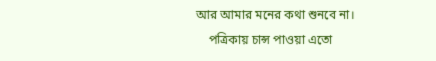আর আমার মনের কথা শুনবে না।
    পত্রিকায় চান্স পাওয়া এতো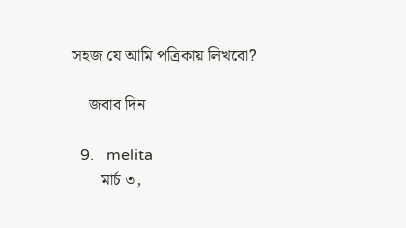সহজ যে আমি পত্রিকায় লিখবো?

    জবাব দিন

  9.   melita
       মার্চ ৩,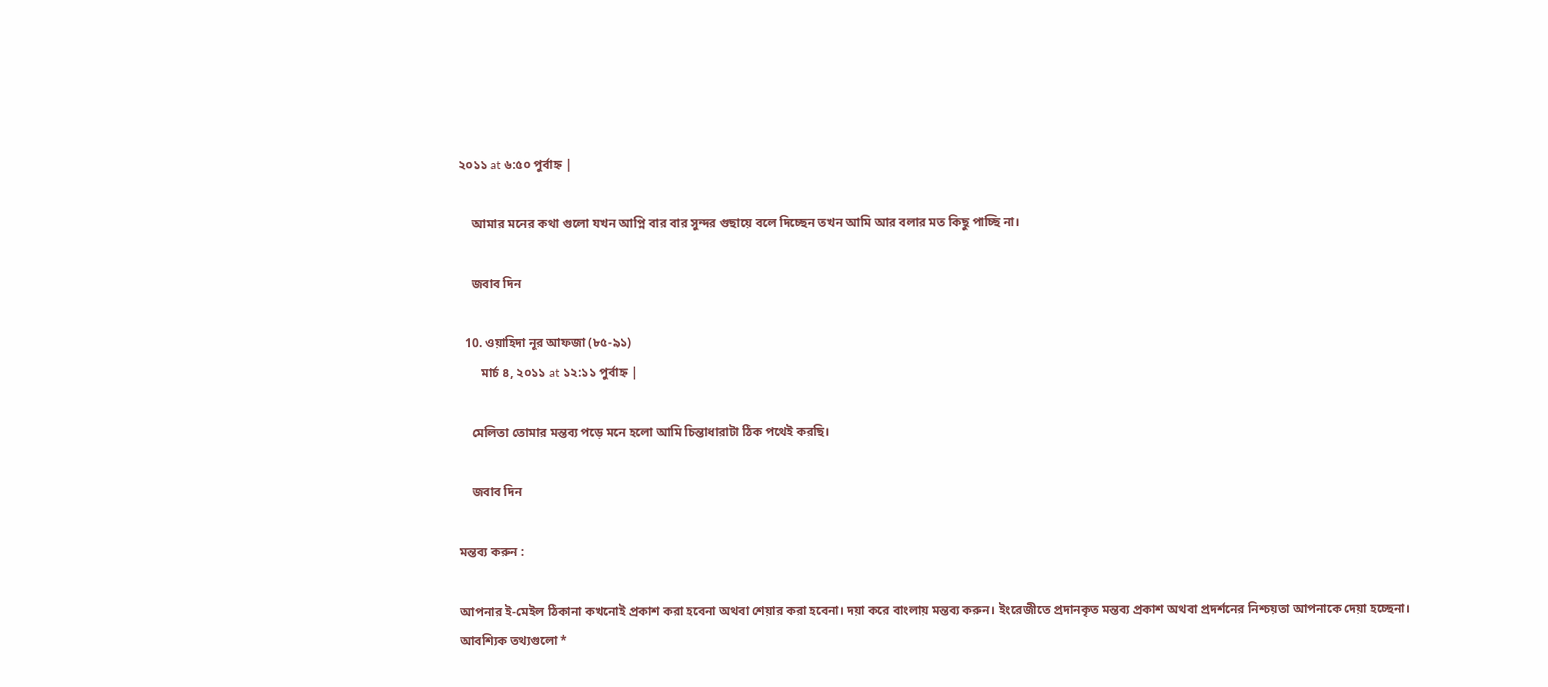২০১১ at ৬:৫০ পুর্বাহ্ন |

    আমার মনের কথা গুলো যখন আপ্নি বার বার সুন্দর গুছায়ে বলে দিচ্ছেন তখন আমি আর বলার মত কিছু পাচ্ছি না।

    জবাব দিন

  10. ওয়াহিদা নূর আফজা (৮৫-৯১)
       মার্চ ৪, ২০১১ at ১২:১১ পুর্বাহ্ন |

    মেলিতা তোমার মন্তব্য পড়ে মনে হলো আমি চিন্তাধারাটা ঠিক পথেই করছি।

    জবাব দিন

মন্তব্য করুন :

আপনার ই-মেইল ঠিকানা কখনোই প্রকাশ করা হবেনা অথবা শেয়ার করা হবেনা। দয়া করে বাংলায় মন্তব্য করুন। ইংরেজীতে প্রদানকৃত মন্তব্য প্রকাশ অথবা প্রদর্শনের নিশ্চয়তা আপনাকে দেয়া হচ্ছেনা। আবশ্যিক তথ্যগুলো *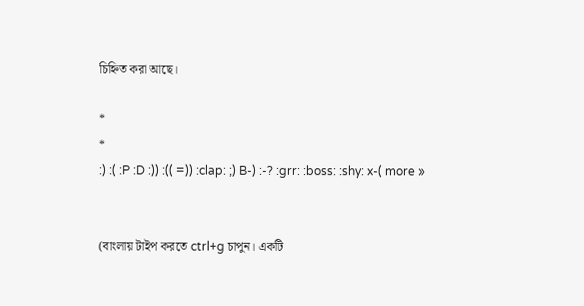চিহ্নিত করা আছে।

*
*
:) :( :P :D :)) :(( =)) :clap: ;) B-) :-? :grr: :boss: :shy: x-( more »


(বাংলায় টাইপ করতে ctrl+g চাপুন। একটি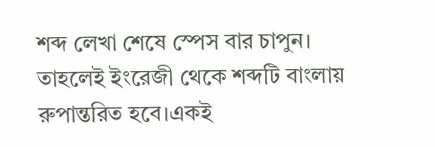শব্দ লেখা শেষে স্পেস বার চাপুন। তাহলেই ইংরেজী থেকে শব্দটি বাংলায় রুপান্তরিত হবে।একই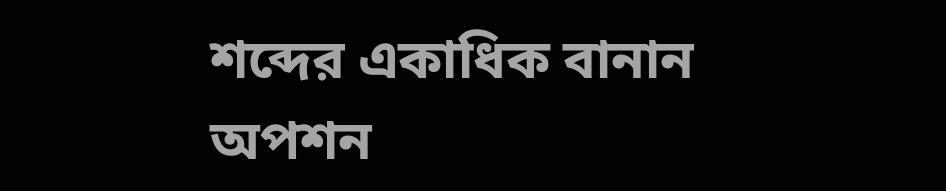শব্দের একাধিক বানান অপশন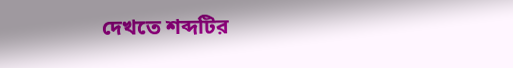দেখতে শব্দটির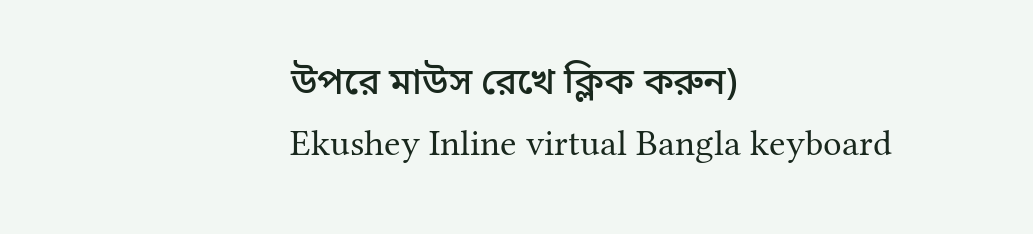উপরে মাউস রেখে ক্লিক করুন)
Ekushey Inline virtual Bangla keyboard